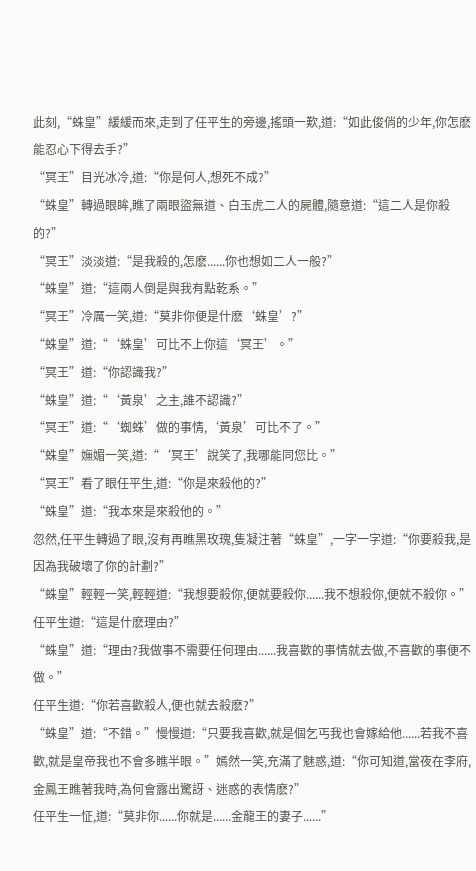此刻,“蛛皇”緩緩而來,走到了任平生的旁邊,搖頭一歎,道:“如此俊俏的少年,你怎麽能忍心下得去手?”
“冥王”目光冰冷,道:“你是何人,想死不成?”
“蛛皇”轉過眼眸,瞧了兩眼盜無道、白玉虎二人的屍體,隨意道:“這二人是你殺的?”
“冥王”淡淡道:“是我殺的,怎麽......你也想如二人一般?”
“蛛皇”道:“這兩人倒是與我有點乾系。”
“冥王”冷厲一笑,道:“莫非你便是什麽‘蛛皇’?”
“蛛皇”道:“‘蛛皇’可比不上你這‘冥王’。”
“冥王”道:“你認識我?”
“蛛皇”道:“‘黃泉’之主,誰不認識?”
“冥王”道:“‘蜘蛛’做的事情,‘黃泉’可比不了。”
“蛛皇”嫵媚一笑,道:“‘冥王’說笑了,我哪能同您比。”
“冥王”看了眼任平生,道:“你是來殺他的?”
“蛛皇”道:“我本來是來殺他的。”
忽然,任平生轉過了眼,沒有再瞧黑玫瑰,隻凝注著“蛛皇”,一字一字道:“你要殺我,是因為我破壞了你的計劃?”
“蛛皇”輕輕一笑,輕輕道:“我想要殺你,便就要殺你......我不想殺你,便就不殺你。”
任平生道:“這是什麽理由?”
“蛛皇”道:“理由?我做事不需要任何理由......我喜歡的事情就去做,不喜歡的事便不做。”
任平生道:“你若喜歡殺人,便也就去殺麽?”
“蛛皇”道:“不錯。”慢慢道:“只要我喜歡,就是個乞丐我也會嫁給他......若我不喜歡,就是皇帝我也不會多瞧半眼。”嫣然一笑,充滿了魅惑,道:“你可知道,當夜在李府,金鳳王瞧著我時,為何會露出驚訝、迷惑的表情麽?”
任平生一怔,道:“莫非你......你就是......金龍王的妻子......”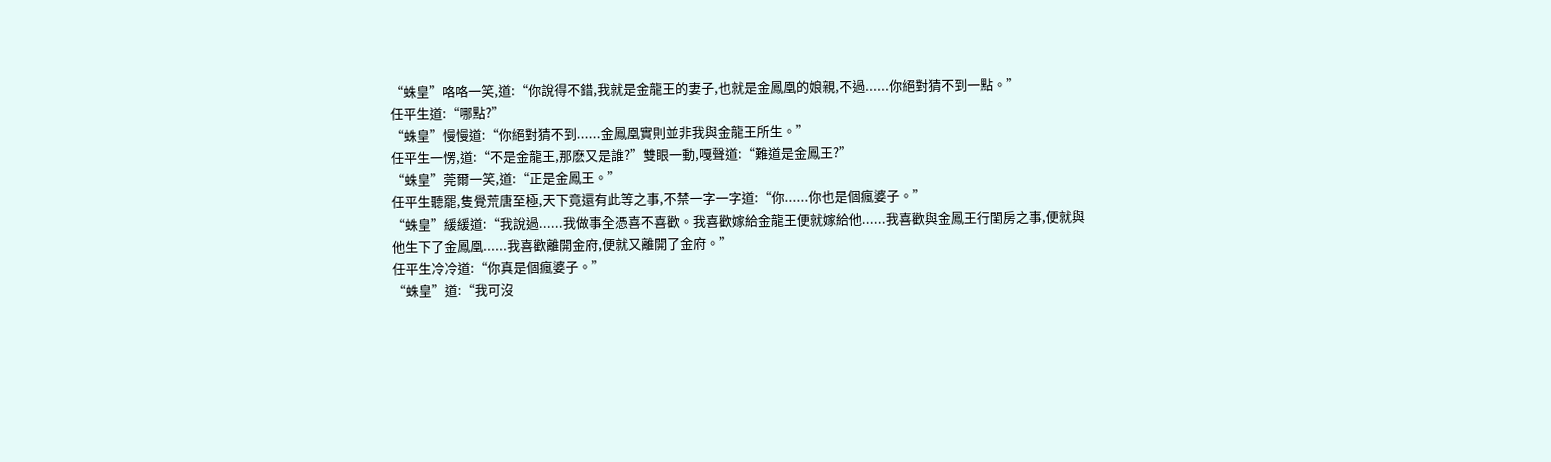“蛛皇”咯咯一笑,道:“你說得不錯,我就是金龍王的妻子,也就是金鳳凰的娘親,不過......你絕對猜不到一點。”
任平生道:“哪點?”
“蛛皇”慢慢道:“你絕對猜不到......金鳳凰實則並非我與金龍王所生。”
任平生一愣,道:“不是金龍王,那麽又是誰?”雙眼一動,嘎聲道:“難道是金鳳王?”
“蛛皇”莞爾一笑,道:“正是金鳳王。”
任平生聽罷,隻覺荒唐至極,天下竟還有此等之事,不禁一字一字道:“你......你也是個瘋婆子。”
“蛛皇”緩緩道:“我說過......我做事全憑喜不喜歡。我喜歡嫁給金龍王便就嫁給他......我喜歡與金鳳王行閨房之事,便就與他生下了金鳳凰......我喜歡離開金府,便就又離開了金府。”
任平生冷冷道:“你真是個瘋婆子。”
“蛛皇”道:“我可沒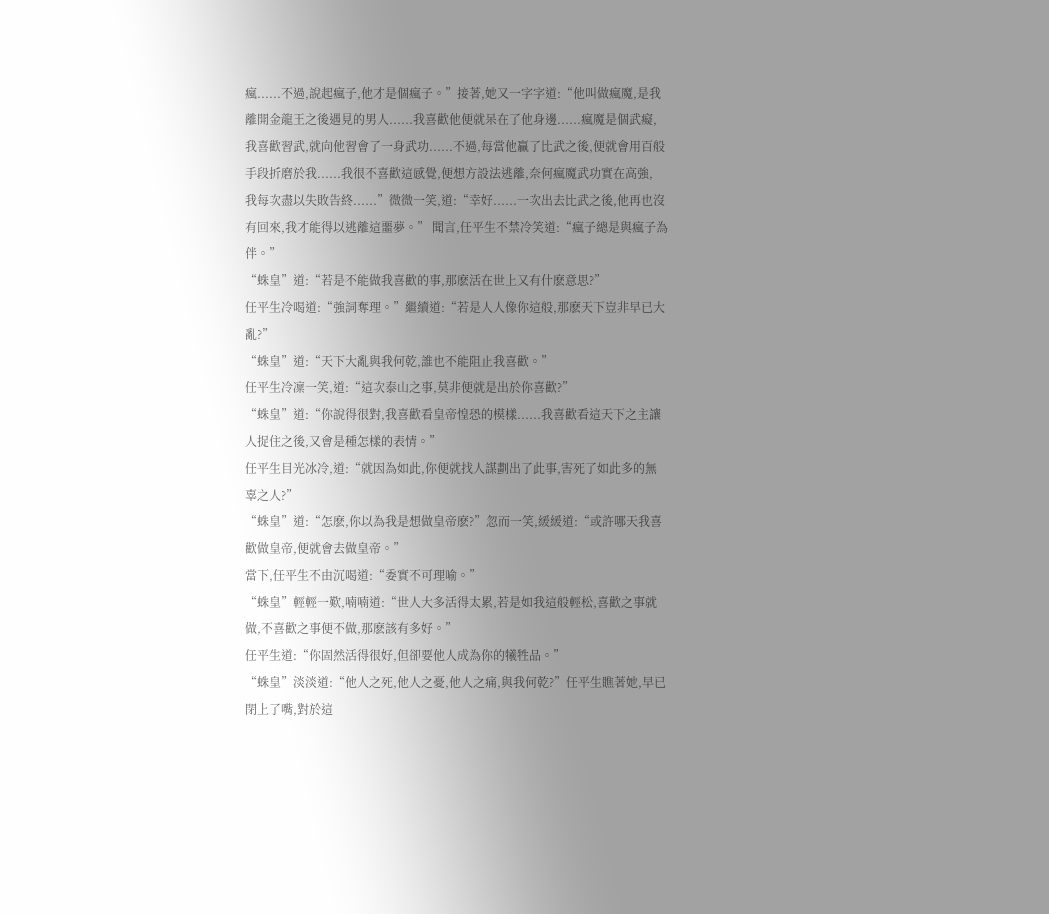瘋......不過,說起瘋子,他才是個瘋子。”接著,她又一字字道:“他叫做瘋魔,是我離開金龍王之後遇見的男人......我喜歡他便就呆在了他身邊......瘋魔是個武癡,我喜歡習武,就向他習會了一身武功......不過,每當他贏了比武之後,便就會用百般手段折磨於我......我很不喜歡這感覺,便想方設法逃離,奈何瘋魔武功實在高強,
我每次盡以失敗告終......”微微一笑,道:“幸好......一次出去比武之後,他再也沒有回來,我才能得以逃離這噩夢。” 聞言,任平生不禁冷笑道:“瘋子總是與瘋子為伴。”
“蛛皇”道:“若是不能做我喜歡的事,那麽活在世上又有什麽意思?”
任平生冷喝道:“強詞奪理。”繼續道:“若是人人像你這般,那麽天下豈非早已大亂?”
“蛛皇”道:“天下大亂與我何乾,誰也不能阻止我喜歡。”
任平生冷凜一笑,道:“這次泰山之事,莫非便就是出於你喜歡?”
“蛛皇”道:“你說得很對,我喜歡看皇帝惶恐的模樣......我喜歡看這天下之主讓人捉住之後,又會是種怎樣的表情。”
任平生目光冰冷,道:“就因為如此,你便就找人謀劃出了此事,害死了如此多的無辜之人?”
“蛛皇”道:“怎麽,你以為我是想做皇帝麽?”忽而一笑,緩緩道:“或許哪天我喜歡做皇帝,便就會去做皇帝。”
當下,任平生不由沉喝道:“委實不可理喻。”
“蛛皇”輕輕一歎,喃喃道:“世人大多活得太累,若是如我這般輕松,喜歡之事就做,不喜歡之事便不做,那麽該有多好。”
任平生道:“你固然活得很好,但卻要他人成為你的犧牲品。”
“蛛皇”淡淡道:“他人之死,他人之憂,他人之痛,與我何乾?”任平生瞧著她,早已閉上了嘴,對於這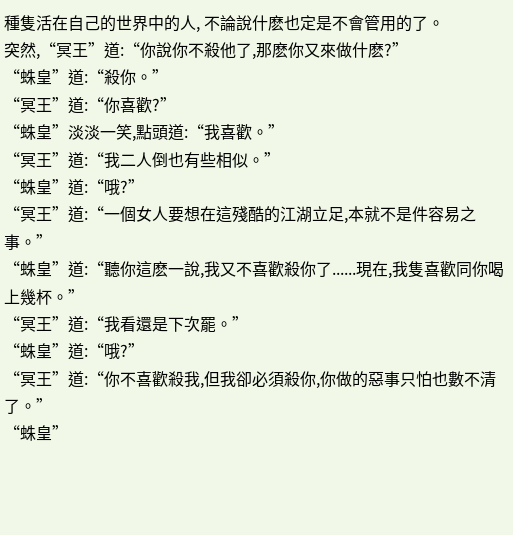種隻活在自己的世界中的人, 不論說什麽也定是不會管用的了。
突然,“冥王”道:“你說你不殺他了,那麽你又來做什麽?”
“蛛皇”道:“殺你。”
“冥王”道:“你喜歡?”
“蛛皇”淡淡一笑,點頭道:“我喜歡。”
“冥王”道:“我二人倒也有些相似。”
“蛛皇”道:“哦?”
“冥王”道:“一個女人要想在這殘酷的江湖立足,本就不是件容易之事。”
“蛛皇”道:“聽你這麽一說,我又不喜歡殺你了......現在,我隻喜歡同你喝上幾杯。”
“冥王”道:“我看還是下次罷。”
“蛛皇”道:“哦?”
“冥王”道:“你不喜歡殺我,但我卻必須殺你,你做的惡事只怕也數不清了。”
“蛛皇”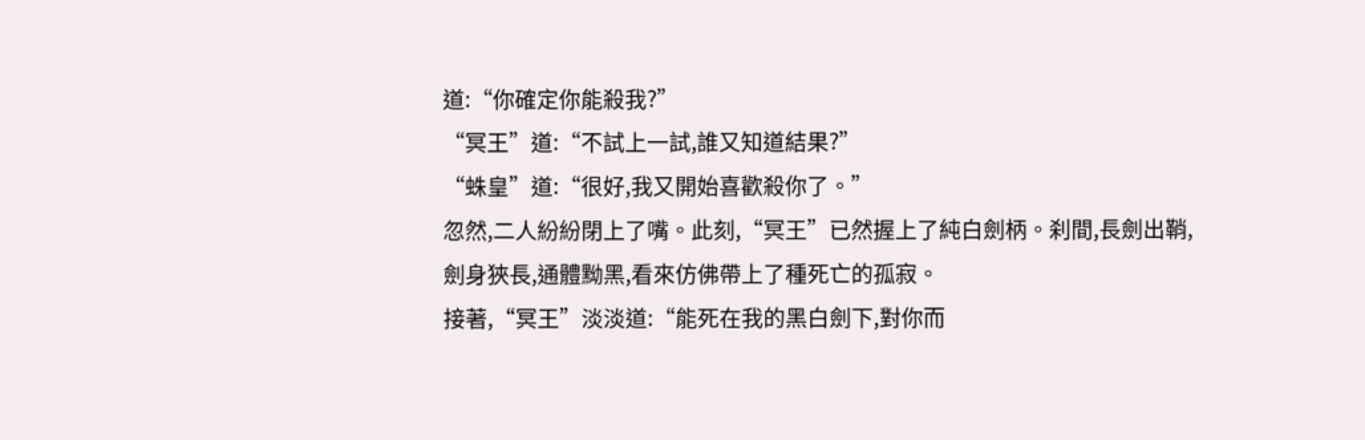道:“你確定你能殺我?”
“冥王”道:“不試上一試,誰又知道結果?”
“蛛皇”道:“很好,我又開始喜歡殺你了。”
忽然,二人紛紛閉上了嘴。此刻,“冥王”已然握上了純白劍柄。刹間,長劍出鞘,劍身狹長,通體黝黑,看來仿佛帶上了種死亡的孤寂。
接著,“冥王”淡淡道:“能死在我的黑白劍下,對你而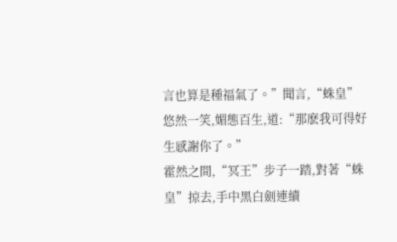言也算是種福氣了。”聞言,“蛛皇”悠然一笑,媚態百生,道:“那麽我可得好生感謝你了。”
霍然之間,“冥王”步子一踏,對著“蛛皇”掠去,手中黑白劍連續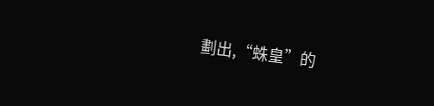劃出,“蛛皇”的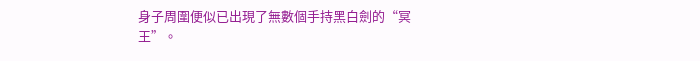身子周圍便似已出現了無數個手持黑白劍的“冥王”。